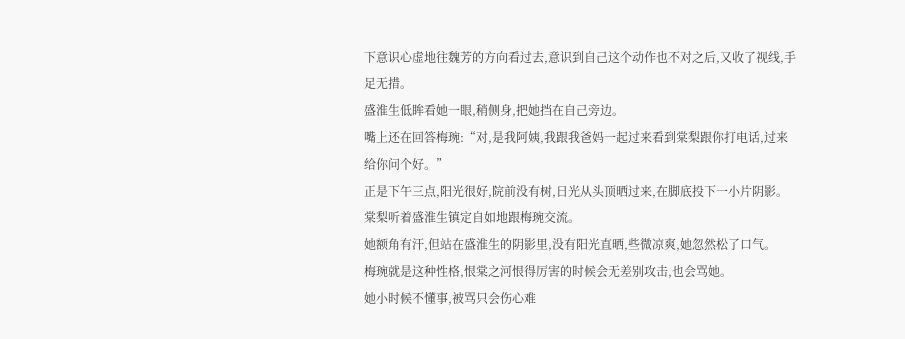下意识心虚地往魏芳的方向看过去,意识到自己这个动作也不对之后,又收了视线,手足无措。
盛淮生低眸看她一眼,稍侧身,把她挡在自己旁边。
嘴上还在回答梅琬:“对,是我阿姨,我跟我爸妈一起过来看到棠梨跟你打电话,过来给你问个好。”
正是下午三点,阳光很好,院前没有树,日光从头顶晒过来,在脚底投下一小片阴影。
棠梨听着盛淮生镇定自如地跟梅琬交流。
她额角有汗,但站在盛淮生的阴影里,没有阳光直晒,些微凉爽,她忽然松了口气。
梅琬就是这种性格,恨棠之河恨得厉害的时候会无差别攻击,也会骂她。
她小时候不懂事,被骂只会伤心难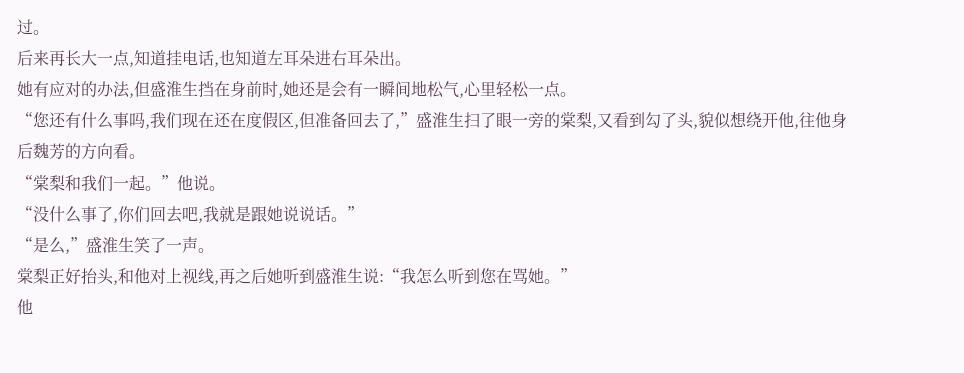过。
后来再长大一点,知道挂电话,也知道左耳朵进右耳朵出。
她有应对的办法,但盛淮生挡在身前时,她还是会有一瞬间地松气,心里轻松一点。
“您还有什么事吗,我们现在还在度假区,但准备回去了,”盛淮生扫了眼一旁的棠梨,又看到勾了头,貌似想绕开他,往他身后魏芳的方向看。
“棠梨和我们一起。”他说。
“没什么事了,你们回去吧,我就是跟她说说话。”
“是么,”盛淮生笑了一声。
棠梨正好抬头,和他对上视线,再之后她听到盛淮生说:“我怎么听到您在骂她。”
他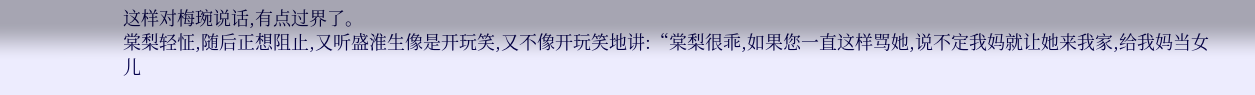这样对梅琬说话,有点过界了。
棠梨轻怔,随后正想阻止,又听盛淮生像是开玩笑,又不像开玩笑地讲:“棠梨很乖,如果您一直这样骂她,说不定我妈就让她来我家,给我妈当女儿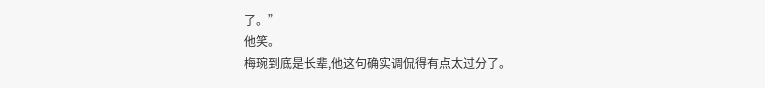了。”
他笑。
梅琬到底是长辈,他这句确实调侃得有点太过分了。